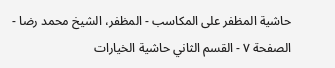حاشية المظفر على المكاسب - المظفر، الشيخ محمد رضا - الصفحة ٧ - القسم الثاني حاشية الخيارات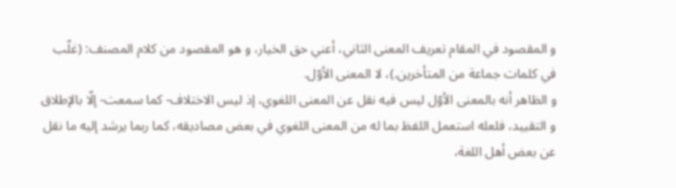و المقصود في المقام تعريف المعنى الثاني، أعني حق الخيار، و هو المقصود من كلام المصنف: (غلّب في كلمات جماعة من المتأخرين.)، لا المعنى الأوّل.
و الظاهر أنه بالمعنى الأوّل ليس فيه نقل عن المعنى اللغوي، إذ ليس الاختلاف- كما سمعت- إلّا بالإطلاق و التقييد، فلعله استعمل اللفظ بما له من المعنى اللغوي في بعض مصاديقه، كما ربما يرشد إليه ما نقل عن بعض أهل اللغة،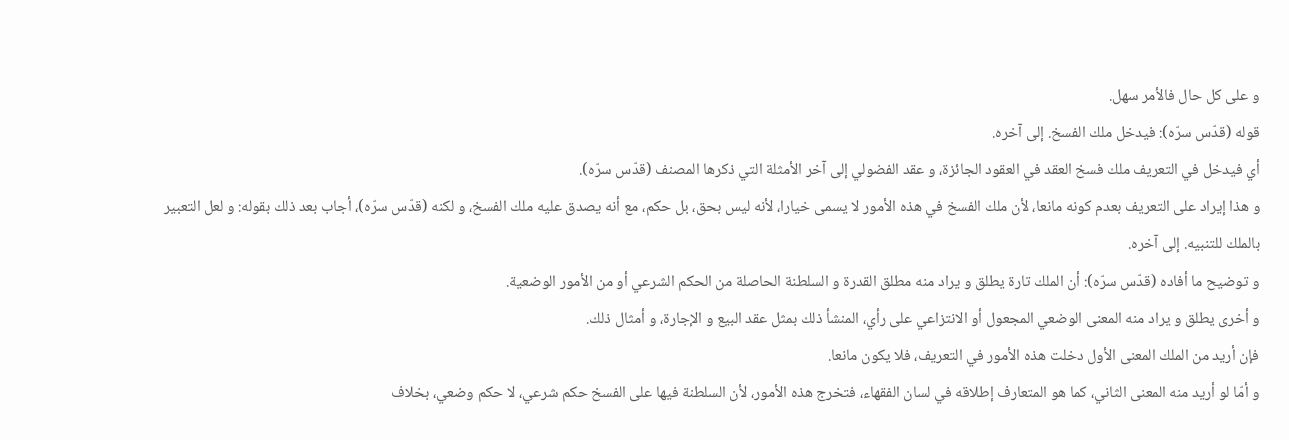و على كل حال فالأمر سهل.
قوله (قدّس سرّه): فيدخل ملك الفسخ. إلى آخره.
أي فيدخل في التعريف ملك فسخ العقد في العقود الجائزة، و عقد الفضولي إلى آخر الأمثلة التي ذكرها المصنف (قدّس سرّه).
و هذا إيراد على التعريف بعدم كونه مانعا، لأن ملك الفسخ في هذه الأمور لا يسمى خيارا، لأنه ليس بحق، بل حكم، مع أنه يصدق عليه ملك الفسخ، و لكنه (قدّس سرّه)، أجاب بعد ذلك بقوله: و لعل التعبير بالملك للتنبيه. إلى آخره.
و توضيح ما أفاده (قدّس سرّه): أن الملك تارة يطلق و يراد منه مطلق القدرة و السلطنة الحاصلة من الحكم الشرعي أو من الأمور الوضعية.
و أخرى يطلق و يراد منه المعنى الوضعي المجعول أو الانتزاعي على رأي، المنشأ ذلك بمثل عقد البيع و الإجارة، و أمثال ذلك.
فإن أريد من الملك المعنى الأول دخلت هذه الأمور في التعريف، فلا يكون مانعا.
و أمّا لو أريد منه المعنى الثاني، كما هو المتعارف إطلاقه في لسان الفقهاء، فتخرج هذه الأمور، لأن السلطنة فيها على الفسخ حكم شرعي، لا حكم وضعي، بخلاف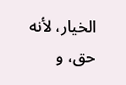الخيار، لأنه حق، و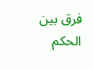فرق بين الحكم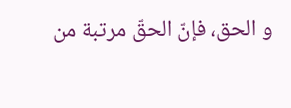و الحق، فإنّ الحقّ مرتبة من